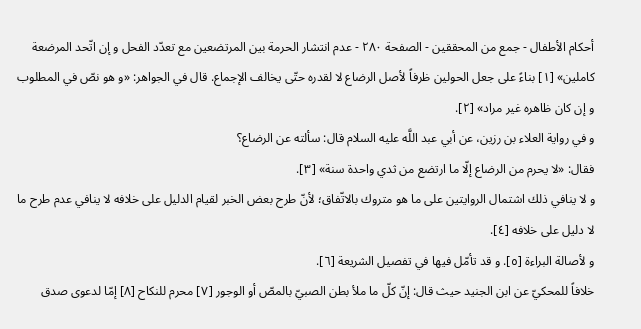أحكام الأطفال - جمع من المحققين - الصفحة ٢٨٠ - عدم انتشار الحرمة بين المرتضعين مع تعدّد الفحل و إن اتّحد المرضعة
كاملين» [١] بناءً على جعل الحولين ظرفاً لأصل الرضاع لا لقدره حتّى يخالف الإجماع. قال في الجواهر: «و هو نصّ في المطلوب و إن كان ظاهره غير مراد» [٢].
و في رواية العلاء بن رزين، عن أبي عبد اللَّه عليه السلام قال: سألته عن الرضاع؟
فقال: «لا يحرم من الرضاع إلّا ما ارتضع من ثدي واحدة سنة» [٣].
و لا ينافي ذلك اشتمال الروايتين على ما هو متروك بالاتّفاق؛ لأنّ طرح بعض الخبر لقيام الدليل على خلافه لا ينافي عدم طرح ما لا دليل على خلافه [٤].
و لأصالة البراءة [٥]. و قد تأمّل فيها في تفصيل الشريعة [٦].
خلافاً للمحكيّ عن ابن الجنيد حيث قال: إنّ كلّ ما ملأ بطن الصبيّ بالمصّ أو الوجور [٧] محرم للنكاح [٨] إمّا لدعوى صدق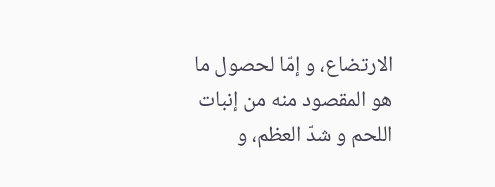الارتضاع، و إمّا لحصول ما هو المقصود منه من إنبات اللحم و شدّ العظم، و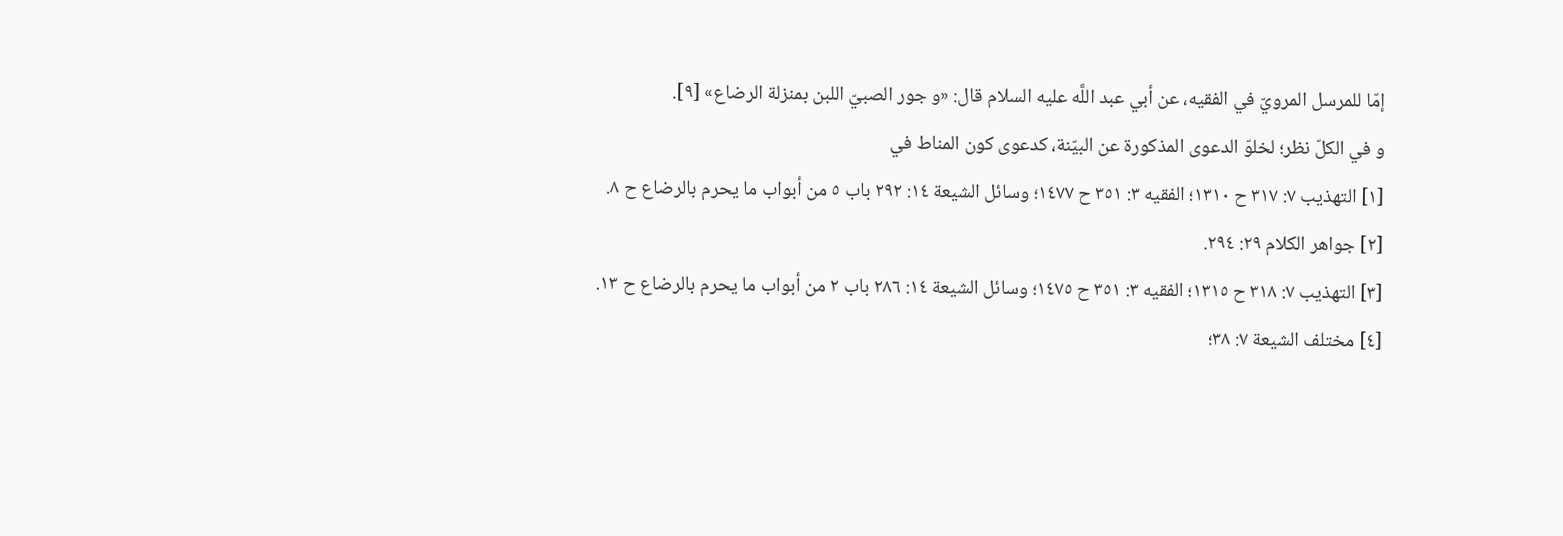إمّا للمرسل المرويّ في الفقيه، عن أبي عبد اللَّه عليه السلام قال: «و جور الصبيّ اللبن بمنزلة الرضاع» [٩].
و في الكلّ نظر؛ لخلوّ الدعوى المذكورة عن البيّنة، كدعوى كون المناط في
[١] التهذيب ٧: ٣١٧ ح ١٣١٠؛ الفقيه ٣: ٣٥١ ح ١٤٧٧؛ وسائل الشيعة ١٤: ٢٩٢ باب ٥ من أبواب ما يحرم بالرضاع ح ٨.
[٢] جواهر الكلام ٢٩: ٢٩٤.
[٣] التهذيب ٧: ٣١٨ ح ١٣١٥؛ الفقيه ٣: ٣٥١ ح ١٤٧٥؛ وسائل الشيعة ١٤: ٢٨٦ باب ٢ من أبواب ما يحرم بالرضاع ح ١٣.
[٤] مختلف الشيعة ٧: ٣٨؛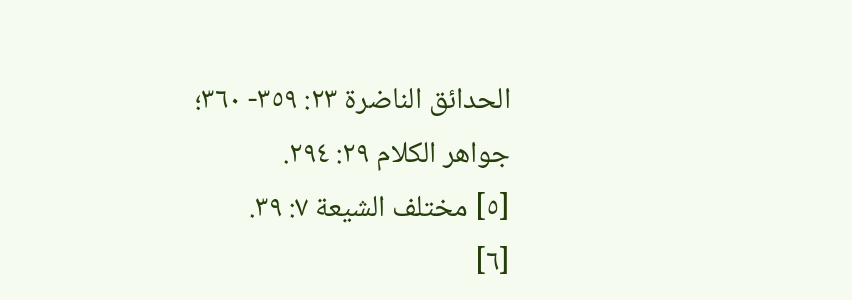الحدائق الناضرة ٢٣: ٣٥٩- ٣٦٠؛ جواهر الكلام ٢٩: ٢٩٤.
[٥] مختلف الشيعة ٧: ٣٩.
[٦]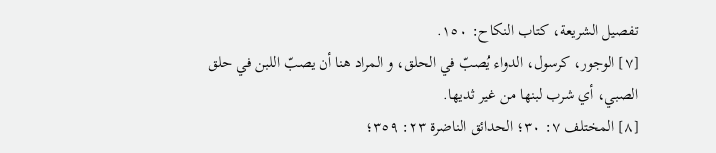تفصيل الشريعة، كتاب النكاح: ١٥٠.
[٧] الوجور، كرسول، الدواء يُصبّ في الحلق، و المراد هنا أن يصبّ اللبن في حلق الصبي، أي شرب لبنها من غير ثديها.
[٨] المختلف ٧: ٣٠؛ الحدائق الناضرة ٢٣: ٣٥٩؛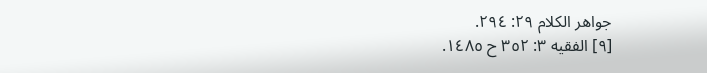جواهر الكلام ٢٩: ٢٩٤.
[٩] الفقيه ٣: ٣٥٢ ح ١٤٨٥.